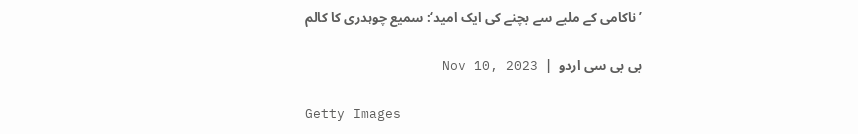’ناکامی کے ملبے سے بچنے کی ایک امید‘: سمیع چوہدری کا کالم

بی بی سی اردو  |  Nov 10, 2023

Getty Images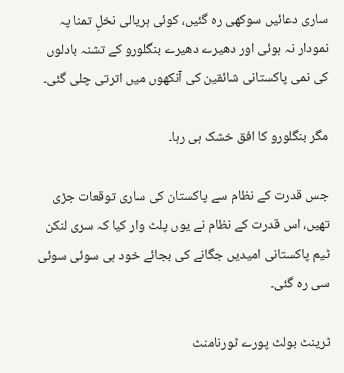ساری دعائیں سوکھی رہ گئیں، کوئی ہریالی نخلِ تمنا پہ نمودار نہ ہوئی اور دھیرے دھیرے بنگلورو کے تشنہ بادلوں کی نمی پاکستانی شائقین کی آنکھوں میں اترتی چلی گئی۔

مگر بنگلورو کا افق خشک ہی رہا۔

جس قدرت کے نظام سے پاکستان کی ساری توقعات جڑی تھیں، اس قدرت کے نظام نے یوں پلٹ وار کیا کہ سری لنکن ٹیم پاکستانی امیدیں جگانے کی بجائے خود ہی سوئی سوئی سی رہ گئی۔

ٹرینٹ بولٹ پورے ٹورنامنٹ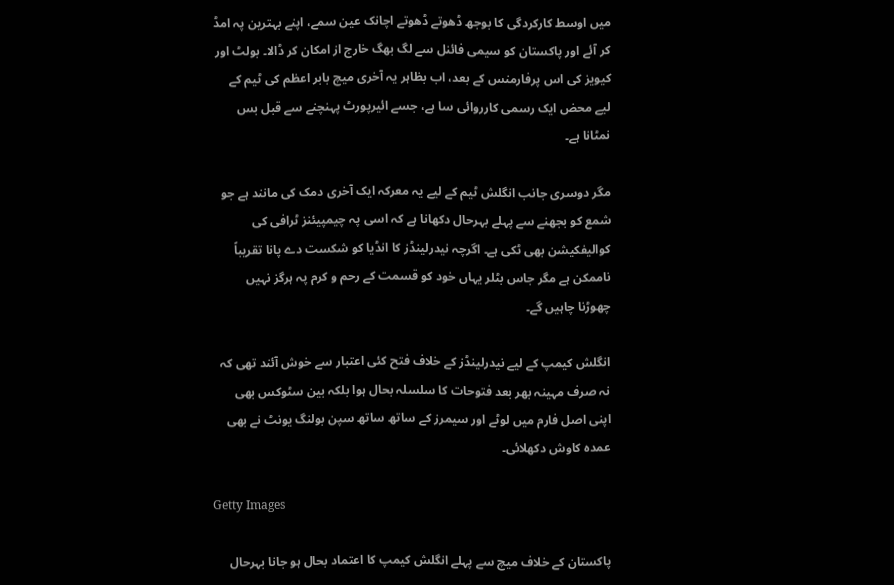میں اوسط کارکردگی کا بوجھ ڈھوتے ڈھوتے اچانک عین سمے، اپنے بہترین پہ امڈ کر آئے اور پاکستان کو سیمی فائنل سے لگ بھگ خارج از امکان کر ڈالا۔ بولٹ اور کیویز کی اس پرفارمنس کے بعد، اب بظاہر یہ آخری میچ بابر اعظم کی ٹیم کے لیے محض ایک رسمی کارروائی سا ہے، جسے ائیرپورٹ پہنچنے سے قبل بس نمٹانا ہے۔

مگر دوسری جانب انگلش ٹیم کے لیے یہ معرکہ ایک آخری دمک کی مانند ہے جو شمع کو بجھنے سے پہلے بہرحال دکھانا ہے کہ اسی پہ چیمپیئنز ٹرافی کی کوالیفکیشن بھی ٹکی ہے۔ اگرچہ نیدرلینڈز کا انڈیا کو شکست دے پانا تقریباً ناممکن ہے مگر جاس بٹلر یہاں خود کو قسمت کے رحم و کرم پہ ہرگز نہیں چھوڑنا چاہیں گے۔

انگلش کیمپ کے لیے نیدرلینڈز کے خلاف فتح کئی اعتبار سے خوش آئند تھی کہ نہ صرف مہینہ بھر بعد فتوحات کا سلسلہ بحال ہوا بلکہ بین سٹوکس بھی اپنی اصل فارم میں لوٹے اور سیمرز کے ساتھ ساتھ سپن بولنگ یونٹ نے بھی عمدہ کاوش دکھلائی۔

Getty Images

پاکستان کے خلاف میچ سے پہلے انگلش کیمپ کا اعتماد بحال ہو جانا بہرحال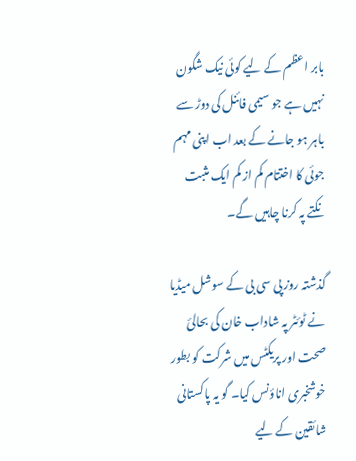بابر اعظم کے لیے کوئی نیک شگون نہیں ہے جو سیمی فائنل کی دوڑ سے باہر ہو جانے کے بعد اب اپنی مہم جوئی کا اختتام کم از کم ایک مثبت نکتے پہ کرنا چاہیں گے۔

گذشتہ روز پی سی بی کے سوشل میڈیا نے ٹوئٹر پہ شاداب خان کی بحالئ صحت اور پریکٹس میں شرکت کو بطور خوشخبری اناؤنس کیا۔ گو یہ پاکستانی شائقین کے لیے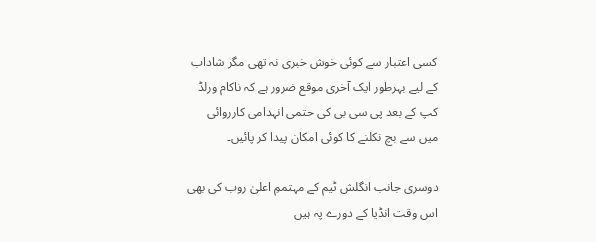کسی اعتبار سے کوئی خوش خبری نہ تھی مگر شاداب کے لیے بہرطور ایک آخری موقع ضرور ہے کہ ناکام ورلڈ کپ کے بعد پی سی بی کی حتمی انہدامی کارروائی میں سے بچ نکلنے کا کوئی امکان پیدا کر پائیں۔

دوسری جانب انگلش ٹیم کے مہتممِ اعلیٰ روب کی بھی اس وقت انڈیا کے دورے پہ ہیں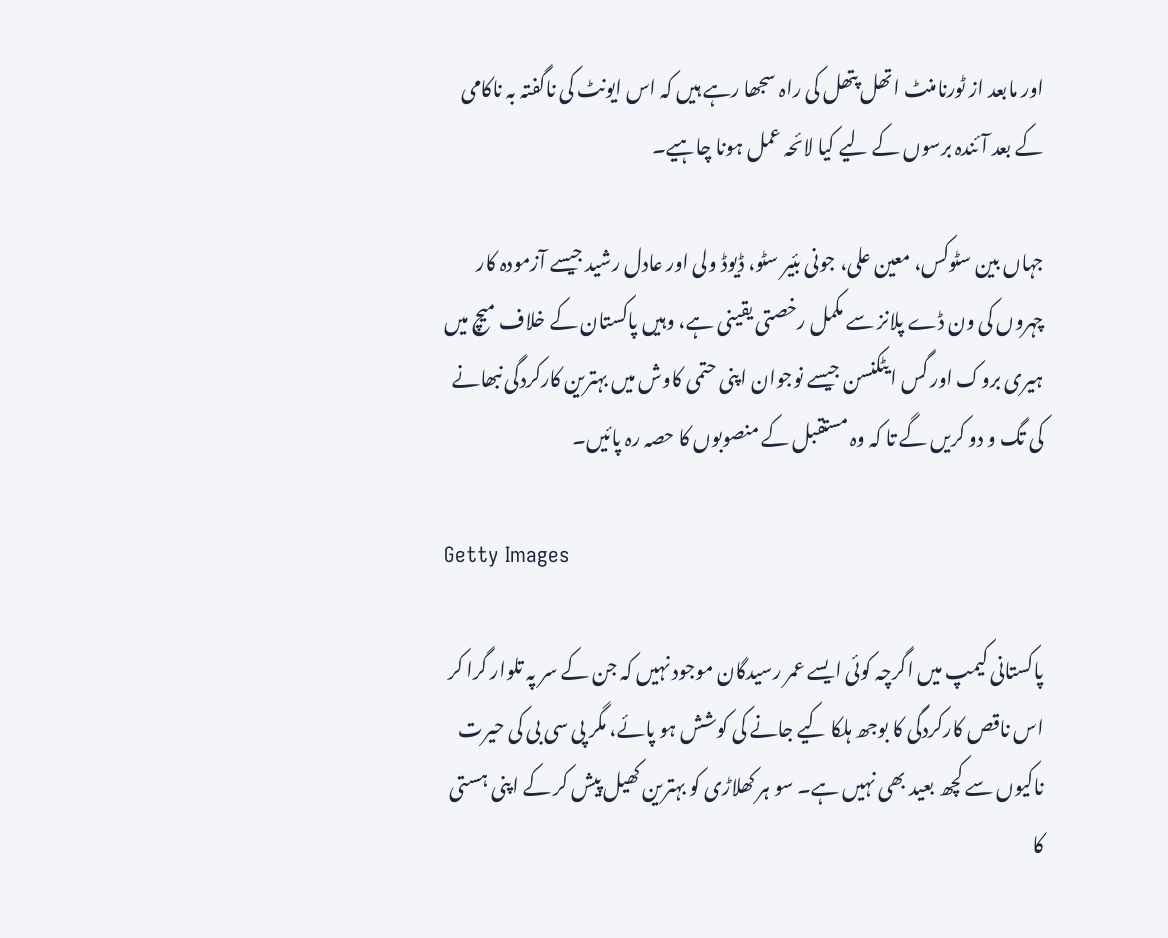اور مابعد از ٹورنامنٹ اتھل پتھل کی راہ سجھا رہے ہیں کہ اس ایونٹ کی ناگفتہ بہ ناکامی کے بعد آئندہ برسوں کے لیے کیا لائحہ عمل ہونا چاہیے۔

جہاں بین سٹوکس، معین علی، جونی بئیر سٹو، ڈیوڈ ولی اور عادل رشید جیسے آزمودہ کار چہروں کی ون ڈے پلانز سے مکمل رخصتی یقینی ہے، وہیں پاکستان کے خلاف میچ میں ہیری بروک اور گس ایٹکنسن جیسے نوجوان اپنی حتمی کاوش میں بہترین کارکردگی نبھانے کی تگ و دو کریں گے تا کہ وہ مستقبل کے منصوبوں کا حصہ رہ پائیں۔

Getty Images

پاکستانی کیمپ میں اگرچہ کوئی ایسے عمر رسیدگان موجود نہیں کہ جن کے سر پہ تلوار گرا کر اس ناقص کارکردگی کا بوجھ ہلکا کیے جانے کی کوشش ہو پائے، مگر پی سی بی کی حیرت ناکیوں سے کچھ بعید بھی نہیں ہے۔ سو ہر کھلاڑی کو بہترین کھیل پیش کر کے اپنی ہستی کا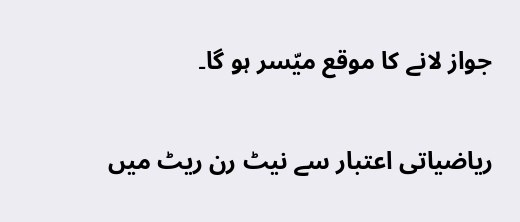جواز لانے کا موقع میّسر ہو گا۔

ریاضیاتی اعتبار سے نیٹ رن ریٹ میں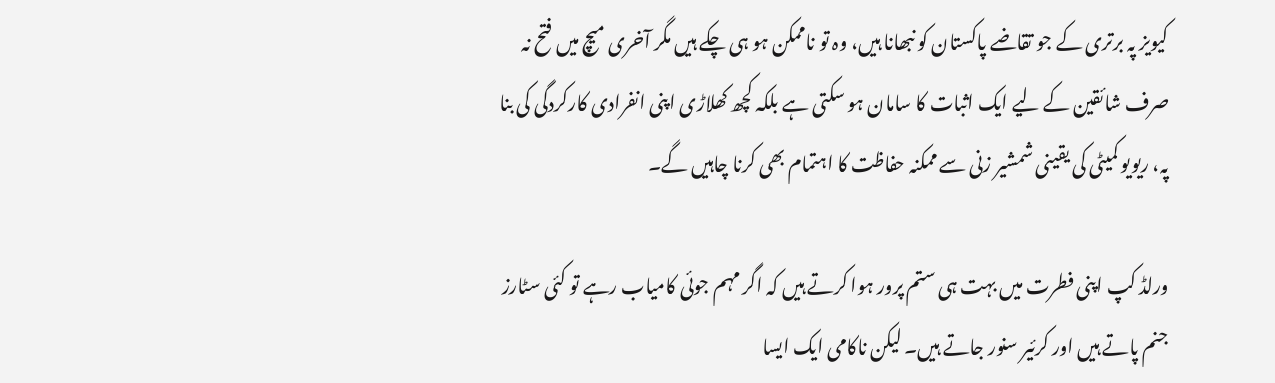کیویز پہ برتری کے جو تقاضے پاکستان کو نبھانا ہیں، وہ تو ناممکن ہو ہی چکے ہیں مگر آخری میچ میں فتح نہ صرف شائقین کے لیے ایک اثبات کا سامان ہو سکتی ہے بلکہ کچھ کھلاڑی اپنی انفرادی کارکردگی کی بنا پہ، ریویو کمیٹی کی یقینی شمشیر زنی سے ممکنہ حفاظت کا اہتمام بھی کرنا چاہیں گے۔

ورلڈ کپ اپنی فطرت میں بہت ہی ستم پرور ہوا کرتے ہیں کہ اگر مہم جوئی کامیاب رہے تو کئی سٹارز جنم پاتے ہیں اور کرئیر سنور جاتے ہیں۔ لیکن ناکامی ایک ایسا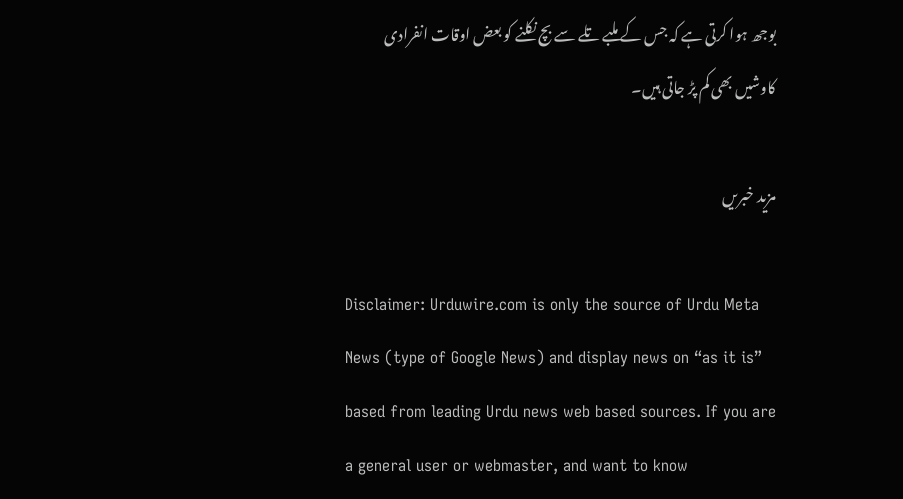بوجھ ہوا کرتی ہے کہ جس کے ملبے تلے سے بچ نکلنے کو بعض اوقات انفرادی کاوشیں بھی کم پڑ جاتی ہیں۔

مزید خبریں

Disclaimer: Urduwire.com is only the source of Urdu Meta News (type of Google News) and display news on “as it is” based from leading Urdu news web based sources. If you are a general user or webmaster, and want to know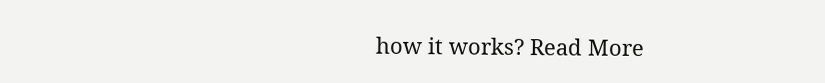how it works? Read More